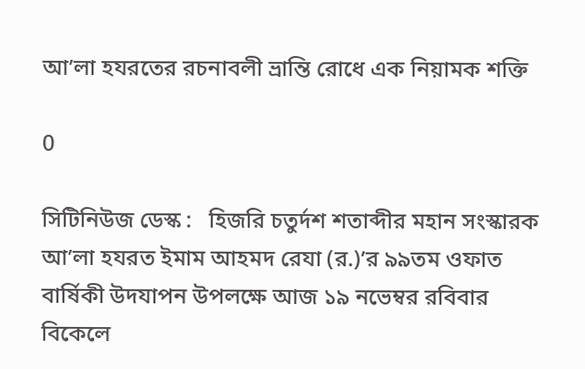আ’লা হযরতের রচনাবলী ভ্রান্তি রোধে এক নিয়ামক শক্তি

0

সিটিনিউজ ডেস্ক :   হিজরি চতুর্দশ শতাব্দীর মহান সংস্কারক আ’লা হযরত ইমাম আহমদ রেযা (র.)’র ৯৯তম ওফাত বার্ষিকী উদযাপন উপলক্ষে আজ ১৯ নভেম্বর রবিবার বিকেলে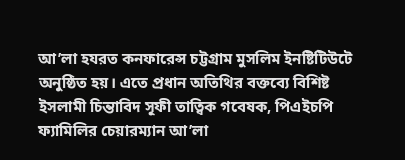আ’লা হযরত কনফারেন্স চট্টগ্রাম মুসলিম ইনষ্টিটিউটে অনুষ্ঠিত হয়। এতে প্রধান অতিথির বক্তব্যে বিশিষ্ট ইসলামী চিন্তাবিদ সূফী তাত্বিক গবেষক, পিএইচপি ফ্যামিলির চেয়ারম্যান আ’লা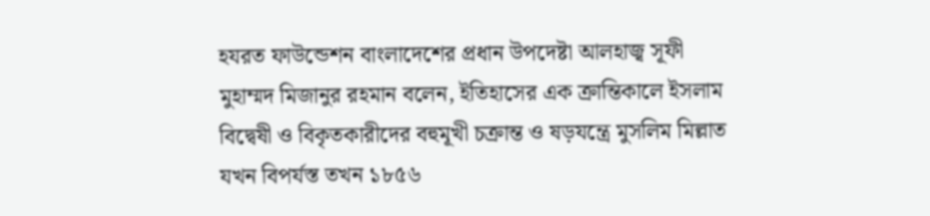হযরত ফাউন্ডেশন বাংলাদেশের প্রধান উপদেষ্টা আলহাজ্ব সূফী মুহাম্মদ মিজানুর রহমান বলেন, ইতিহাসের এক ক্রান্তিকালে ইসলাম বিদ্বেষী ও বিকৃতকারীদের বহুমূখী চক্রান্ত ও ষড়যন্ত্রে মুসলিম মিল্লাত যখন বিপর্যস্ত তখন ১৮৫৬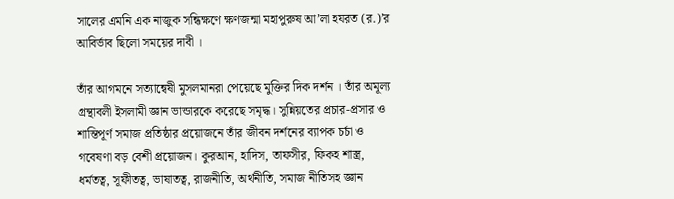সালের এমনি এক নাজুক সন্ধিক্ষণে ক্ষণজন্মা মহাপুরুষ আ’লা হযরত (র.)’র আবির্ভাব ছিলো সময়ের দাবী ।

তাঁর আগমনে সত্যান্বেষী মুসলমানরা পেয়েছে মুক্তির দিক দর্শন । তাঁর অমূল্য গ্রন্থাবলী ইসলামী জ্ঞান ভান্ডারকে করেছে সমৃদ্ধ। সুন্নিয়তের প্রচার-প্রসার ও শান্তিপূর্ণ সমাজ প্রতিষ্ঠার প্রয়োজনে তাঁর জীবন দর্শনের ব্যাপক চর্চা ও গবেষণা বড় বেশী প্রয়োজন। কুরআন, হাদিস, তাফসীর, ফিকহ শাস্ত্র, ধর্মতত্ব, সূফীতত্ব, ভাষাতত্ব, রাজনীতি, অর্থনীতি, সমাজ নীতিসহ জ্ঞান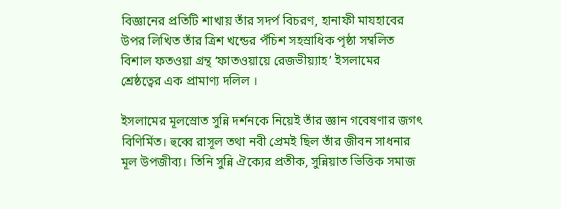বিজ্ঞানের প্রতিটি শাখায় তাঁর সদর্প বিচরণ, হানাফী মাযহাবের উপর লিখিত তাঁর ত্রিশ খন্ডের পঁচিশ সহস্রাধিক পৃষ্ঠা সম্বলিত বিশাল ফতওয়া গ্রন্থ ‘ফাতওয়ায়ে রেজভীয়্যাহ’ ইসলামের শ্রেষ্ঠত্বের এক প্রামাণ্য দলিল ।

ইসলামের মূলস্রোত সুন্নি দর্শনকে নিয়েই তাঁর জ্ঞান গবেষণার জগৎ বিণির্মিত। হুব্বে রাসূল তথা নবী প্রেমই ছিল তাঁর জীবন সাধনার মূল উপজীব্য। তিনি সুন্নি ঐক্যের প্রতীক, সুন্নিয়াত ভিত্তিক সমাজ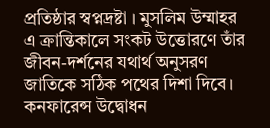প্রতিষ্ঠার স্বপ্নদ্রষ্টা । মুসলিম উম্মাহর এ ক্রান্তিকালে সংকট উত্তোরণে তাঁর জীবন-দর্শনের যথার্থ অনুসরণ জাতিকে সঠিক পথের দিশা দিবে। কনফারেন্স উদ্বোধন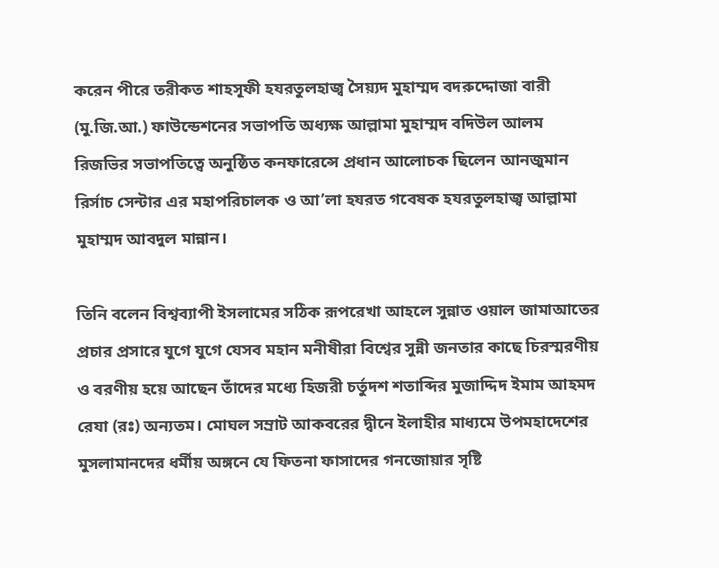করেন পীরে তরীকত শাহসূফী হযরতুলহাজ্ব সৈয়্যদ মুহাম্মদ বদরুদ্দোজা বারী (মু.জি.আ.) ফাউন্ডেশনের সভাপতি অধ্যক্ষ আল্লামা মুহাম্মদ বদিউল আলম রিজভির সভাপতিত্বে অনুষ্ঠিত কনফারেন্সে প্রধান আলোচক ছিলেন আনজুমান রির্সাচ সেন্টার এর মহাপরিচালক ও আ’লা হযরত গবেষক হযরতুলহাজ্ব আল্লামা মুহাম্মদ আবদুল মান্নান।

তিনি বলেন বিশ্বব্যাপী ইসলামের সঠিক রূপরেখা আহলে সুন্নাত ওয়াল জামাআতের প্রচার প্রসারে যুগে যুগে যেসব মহান মনীষীরা বিশ্বের সুন্নী জনতার কাছে চিরস্মরণীয় ও বরণীয় হয়ে আছেন তাঁদের মধ্যে হিজরী চর্তুদশ শতাব্দির মুজাদ্দিদ ইমাম আহমদ রেযা (রঃ) অন্যতম। মোঘল সম্রাট আকবরের দ্বীনে ইলাহীর মাধ্যমে উপমহাদেশের মুসলামানদের ধর্মীয় অঙ্গনে যে ফিতনা ফাসাদের গনজোয়ার সৃষ্টি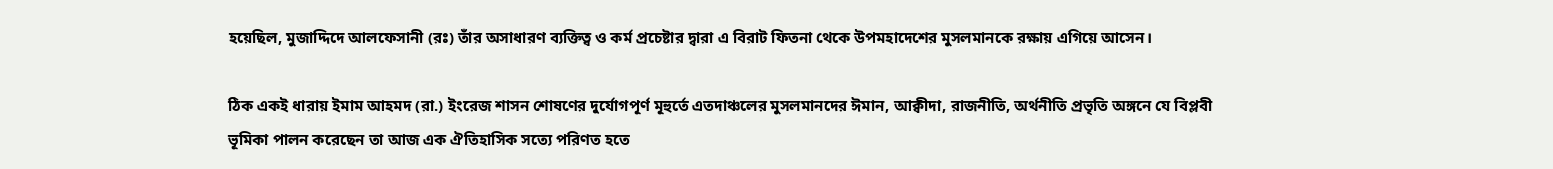হয়েছিল, মুজাদ্দিদে আলফেসানী (রঃ) তাঁর অসাধারণ ব্যক্তিত্ব ও কর্ম প্রচেষ্টার দ্বারা এ বিরাট ফিতনা থেকে উপমহাদেশের মুসলমানকে রক্ষায় এগিয়ে আসেন।

ঠিক একই ধারায় ইমাম আহমদ (রা.) ইংরেজ শাসন শোষণের দুর্যোগপূর্ণ মূহুর্তে এতদাঞ্চলের মুসলমানদের ঈমান, আক্বীদা, রাজনীতি, অর্থনীতি প্রভৃতি অঙ্গনে যে বিপ্লবী ভূমিকা পালন করেছেন তা আজ এক ঐতিহাসিক সত্যে পরিণত হতে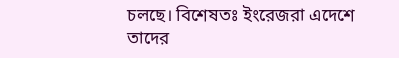চলছে। বিশেষতঃ ইংরেজরা এদেশে তাদের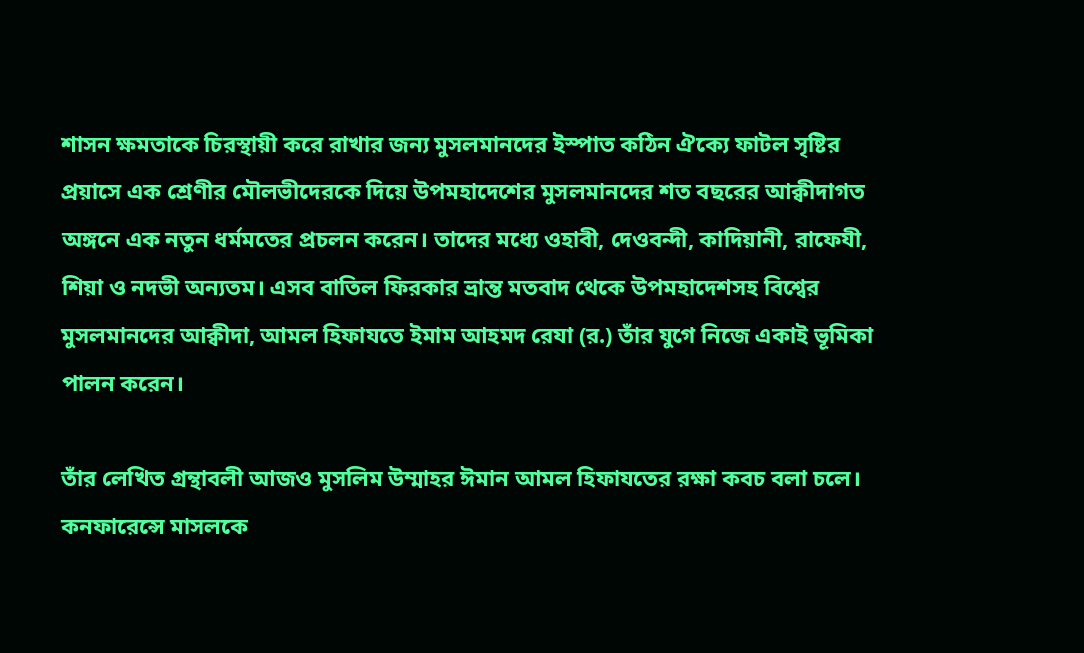শাসন ক্ষমতাকে চিরস্থায়ী করে রাখার জন্য মুসলমানদের ইস্পাত কঠিন ঐক্যে ফাটল সৃষ্টির প্রয়াসে এক শ্রেণীর মৌলভীদেরকে দিয়ে উপমহাদেশের মুসলমানদের শত বছরের আক্বীদাগত অঙ্গনে এক নতুন ধর্মমতের প্রচলন করেন। তাদের মধ্যে ওহাবী, দেওবন্দী, কাদিয়ানী, রাফেযী, শিয়া ও নদভী অন্যতম। এসব বাতিল ফিরকার ভ্রান্ত মতবাদ থেকে উপমহাদেশসহ বিশ্বের মুসলমানদের আক্বীদা, আমল হিফাযতে ইমাম আহমদ রেযা (র.) তাঁর যুগে নিজে একাই ভূমিকা পালন করেন।

তাঁর লেখিত গ্রন্থাবলী আজও মুসলিম উম্মাহর ঈমান আমল হিফাযতের রক্ষা কবচ বলা চলে। কনফারেন্সে মাসলকে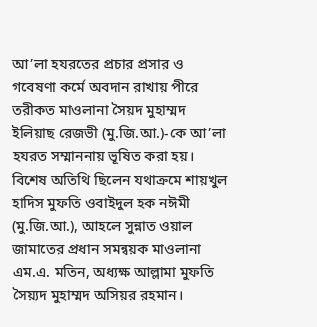আ’লা হযরতের প্রচার প্রসার ও গবেষণা কর্মে অবদান রাখায় পীরে তরীকত মাওলানা সৈয়দ মুহাম্মদ ইলিয়াছ রেজভী (মু.জি.আ.)-কে আ’লা হযরত সম্মাননায় ভূষিত করা হয়। বিশেষ অতিথি ছিলেন যথাক্রমে শায়খুল হাদিস মুফতি ওবাইদুল হক নঈমী (মু.জি.আ.), আহলে সুন্নাত ওয়াল জামাতের প্রধান সমন্বয়ক মাওলানা এম.এ. মতিন, অধ্যক্ষ আল্লামা মুফতি সৈয়্যদ মুহাম্মদ অসিয়র রহমান।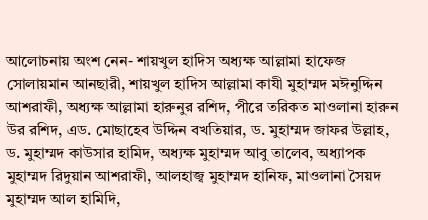আলোচনায় অংশ নেন- শায়খুল হাদিস অধ্যক্ষ আল্লামা হাফেজ সোলায়মান আনছারী, শায়খুল হাদিস আল্লামা কাযী মুহাম্মদ মঈনুদ্দিন আশরাফী, অধ্যক্ষ আল্লামা হারুনুর রশিদ, পীরে তরিকত মাওলানা হারুন উর রশিদ, এড. মোছাহেব উদ্দিন বখতিয়ার, ড. মুহাম্মদ জাফর উল্লাহ, ড. মুহাম্মদ কাউসার হামিদ, অধ্যক্ষ মুহাম্মদ আবু তালেব, অধ্যাপক মুহাম্মদ রিদুয়ান আশরাফী, আলহাজ্ব মুহাম্মদ হানিফ, মাওলানা সৈয়দ মুহাম্মদ আল হামিদি,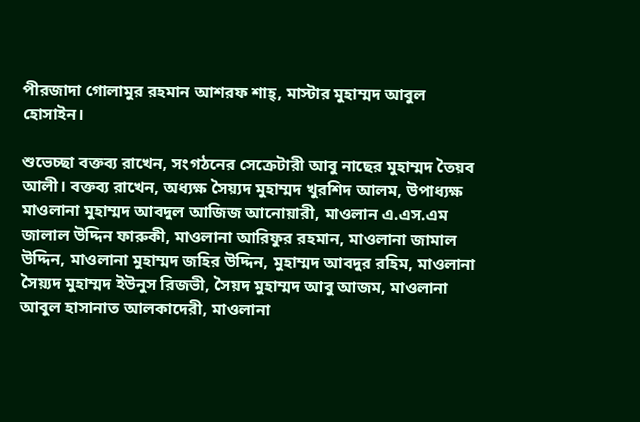পীরজাদা গোলামুর রহমান আশরফ শাহ্, মাস্টার মুহাম্মদ আবুল হোসাইন।

শুভেচ্ছা বক্তব্য রাখেন, সংগঠনের সেক্রেটারী আবু নাছের মুহাম্মদ তৈয়ব আলী। বক্তব্য রাখেন, অধ্যক্ষ সৈয়্যদ মুহাম্মদ খুরশিদ আলম, উপাধ্যক্ষ মাওলানা মুহাম্মদ আবদুল আজিজ আনোয়ারী, মাওলান এ.এস.এম জালাল উদ্দিন ফারুকী, মাওলানা আরিফুর রহমান, মাওলানা জামাল উদ্দিন, মাওলানা মুহাম্মদ জহির উদ্দিন, মুহাম্মদ আবদুর রহিম, মাওলানা সৈয়্যদ মুহাম্মদ ইউনুস রিজভী, সৈয়দ মুহাম্মদ আবু আজম, মাওলানা আবুল হাসানাত আলকাদেরী, মাওলানা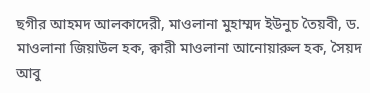ছগীর আহমদ আলকাদেরী, মাওলানা মুহাম্মদ ইউনুচ তৈয়বী, ড. মাওলানা জিয়াউল হক, ক্বারী মাওলানা আনোয়ারুল হক, সৈয়দ আবু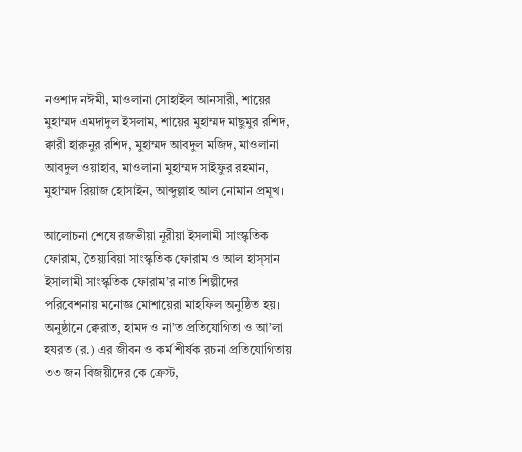নওশাদ নঈমী, মাওলানা সোহাইল আনসারী, শায়ের মুহাম্মদ এমদাদুল ইসলাম, শায়ের মুহাম্মদ মাছুমুর রশিদ, ক্বারী হারুনুর রশিদ, মুহাম্মদ আবদুল মজিদ, মাওলানা আবদুল ওয়াহাব, মাওলানা মুহাম্মদ সাইফুর রহমান, মুহাম্মদ রিয়াজ হোসাইন, আব্দুল্লাহ আল নোমান প্রমূখ।

আলোচনা শেষে রজভীয়া নূরীয়া ইসলামী সাংস্কৃতিক ফোরাম, তৈয়্যবিয়া সাংস্কৃতিক ফোরাম ও আল হাস্সান ইসালামী সাংস্কৃতিক ফোরাম’র নাত শিল্পীদের পরিবেশনায় মনোজ্ঞ মোশায়েরা মাহফিল অনুষ্ঠিত হয়। অনুষ্ঠানে ক্বেরাত, হামদ ও না’ত প্রতিযোগিতা ও আ’লা হযরত (র.) এর জীবন ও কর্ম শীর্ষক রচনা প্রতিযোগিতায় ৩৩ জন বিজয়ীদের কে ক্রেস্ট,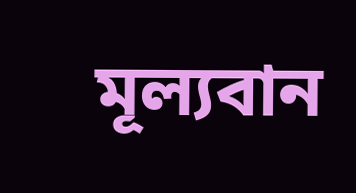মূল্যবান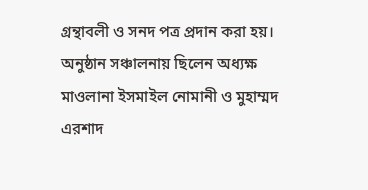গ্রন্থাবলী ও সনদ পত্র প্রদান করা হয়। অনুষ্ঠান সঞ্চালনায় ছিলেন অধ্যক্ষ মাওলানা ইসমাইল নোমানী ও মুহাম্মদ এরশাদ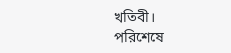খতিবী। পরিশেষে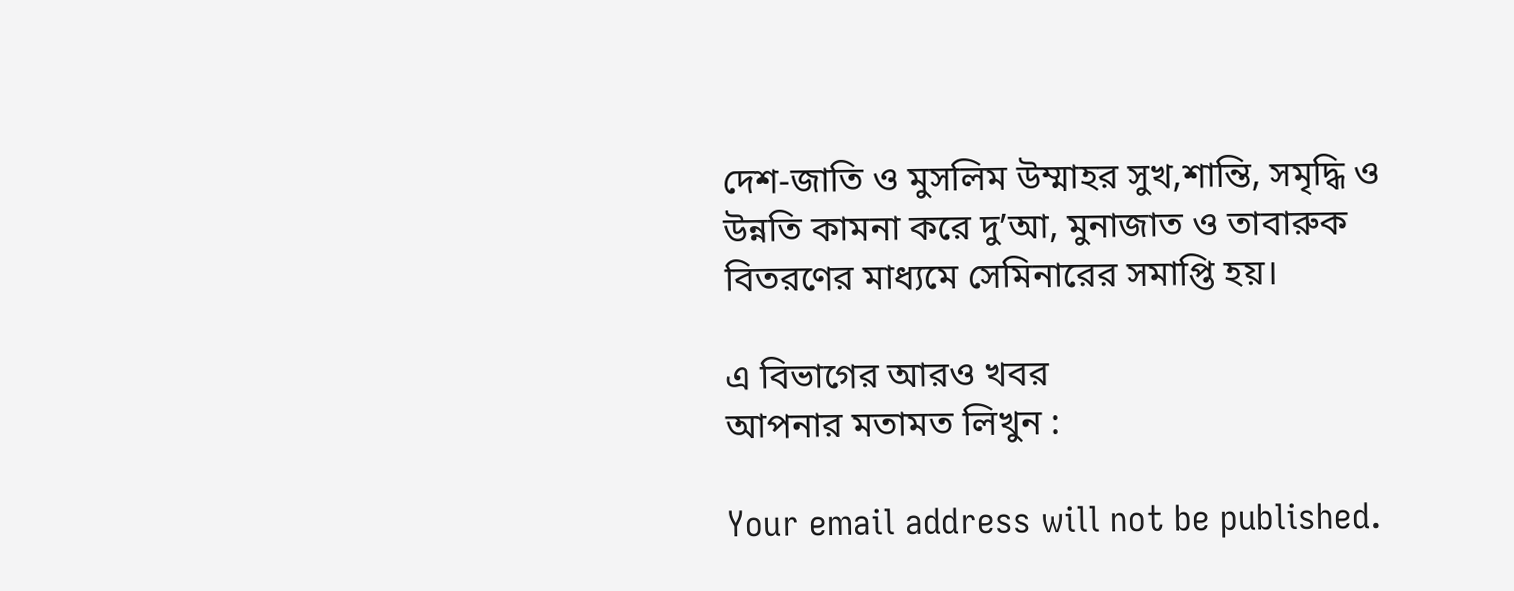দেশ-জাতি ও মুসলিম উম্মাহর সুখ,শান্তি, সমৃদ্ধি ও উন্নতি কামনা করে দু’আ, মুনাজাত ও তাবারুক বিতরণের মাধ্যমে সেমিনারের সমাপ্তি হয়।

এ বিভাগের আরও খবর
আপনার মতামত লিখুন :

Your email address will not be published.